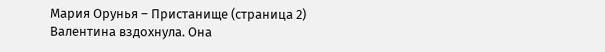Мария Орунья – Пристанище (страница 2)
Валентина вздохнула. Она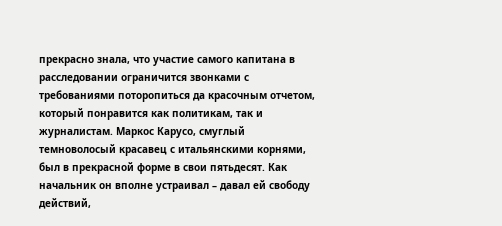прекрасно знала, что участие самого капитана в расследовании ограничится звонками с требованиями поторопиться да красочным отчетом, который понравится как политикам, так и журналистам. Маркос Карусо, смуглый темноволосый красавец с итальянскими корнями, был в прекрасной форме в свои пятьдесят. Как начальник он вполне устраивал – давал ей свободу действий,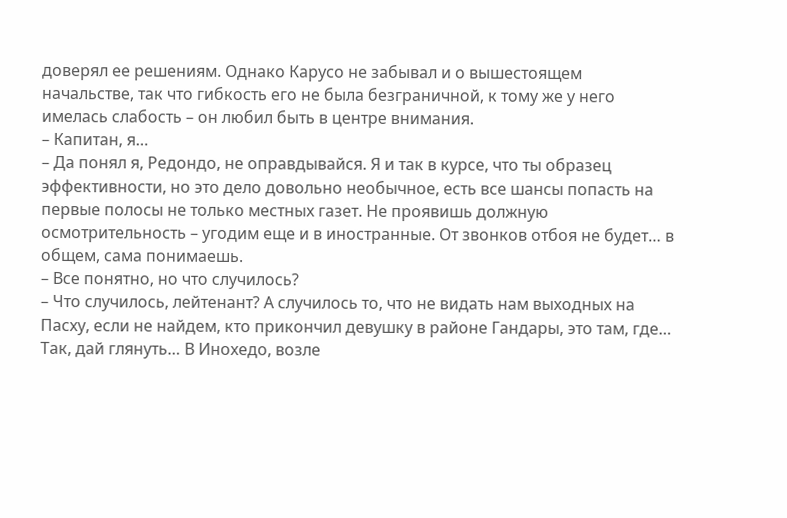доверял ее решениям. Однако Карусо не забывал и о вышестоящем начальстве, так что гибкость его не была безграничной, к тому же у него имелась слабость – он любил быть в центре внимания.
– Капитан, я…
– Да понял я, Редондо, не оправдывайся. Я и так в курсе, что ты образец эффективности, но это дело довольно необычное, есть все шансы попасть на первые полосы не только местных газет. Не проявишь должную осмотрительность – угодим еще и в иностранные. От звонков отбоя не будет… в общем, сама понимаешь.
– Все понятно, но что случилось?
– Что случилось, лейтенант? А случилось то, что не видать нам выходных на Пасху, если не найдем, кто прикончил девушку в районе Гандары, это там, где… Так, дай глянуть… В Инохедо, возле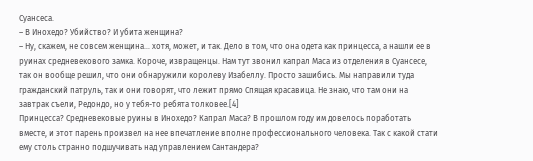Суансеса.
– В Инохедо? Убийство? И убита женщина?
– Ну, скажем, не совсем женщина… хотя, может, и так. Дело в том, что она одета как принцесса, а нашли ее в руинах средневекового замка. Короче, извращенцы. Нам тут звонил капрал Маса из отделения в Суансесе, так он вообще решил, что они обнаружили королеву Изабеллу. Просто зашибись. Мы направили туда гражданский патруль, так и они говорят, что лежит прямо Спящая красавица. Не знаю, что там они на завтрак съели, Редондо, но у тебя-то ребята толковее.[4]
Принцесса? Средневековые руины в Инохедо? Капрал Маса? В прошлом году им довелось поработать вместе, и этот парень произвел на нее впечатление вполне профессионального человека. Так с какой стати ему столь странно подшучивать над управлением Сантандера?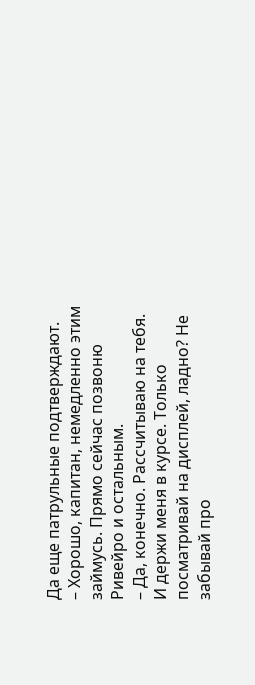Да еще патрульные подтверждают.
– Хорошо, капитан, немедленно этим займусь. Прямо сейчас позвоню Ривейро и остальным.
– Да, конечно. Рассчитываю на тебя. И держи меня в курсе. Только посматривай на дисплей, ладно? Не забывай про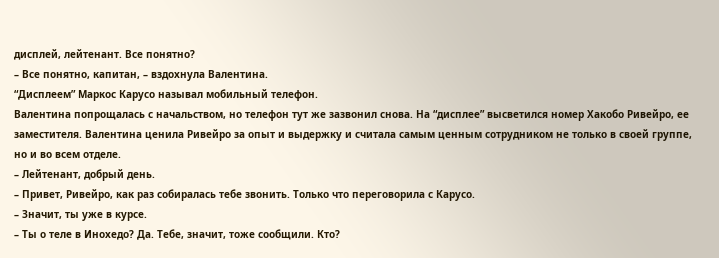дисплей, лейтенант. Все понятно?
– Все понятно, капитан, – вздохнула Валентина.
“Дисплеем” Маркос Карусо называл мобильный телефон.
Валентина попрощалась с начальством, но телефон тут же зазвонил снова. На “дисплее” высветился номер Хакобо Ривейро, ее заместителя. Валентина ценила Ривейро за опыт и выдержку и считала самым ценным сотрудником не только в своей группе, но и во всем отделе.
– Лейтенант, добрый день.
– Привет, Ривейро, как раз собиралась тебе звонить. Только что переговорила с Карусо.
– Значит, ты уже в курсе.
– Ты о теле в Инохедо? Да. Тебе, значит, тоже сообщили. Кто?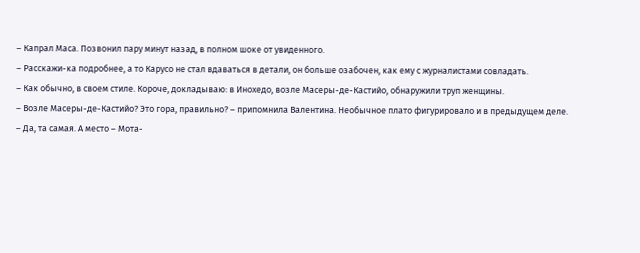– Капрал Маса. Позвонил пару минут назад, в полном шоке от увиденного.
– Расскажи-ка подробнее, а то Карусо не стал вдаваться в детали, он больше озабочен, как ему с журналистами совладать.
– Как обычно, в своем стиле. Короче, докладываю: в Инохедо, возле Масеры-де-Кастийо, обнаружили труп женщины.
– Возле Масеры-де-Кастийо? Это гора, правильно? – припомнила Валентина. Необычное плато фигурировало и в предыдущем деле.
– Да, та самая. А место – Мота-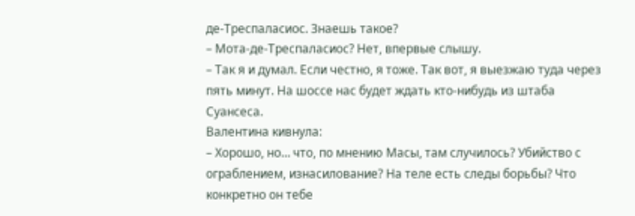де-Треспаласиос. Знаешь такое?
– Мота-де-Треспаласиос? Нет, впервые слышу.
– Так я и думал. Если честно, я тоже. Так вот, я выезжаю туда через пять минут. На шоссе нас будет ждать кто-нибудь из штаба Суансеса.
Валентина кивнула:
– Хорошо, но… что, по мнению Масы, там случилось? Убийство с ограблением, изнасилование? На теле есть следы борьбы? Что конкретно он тебе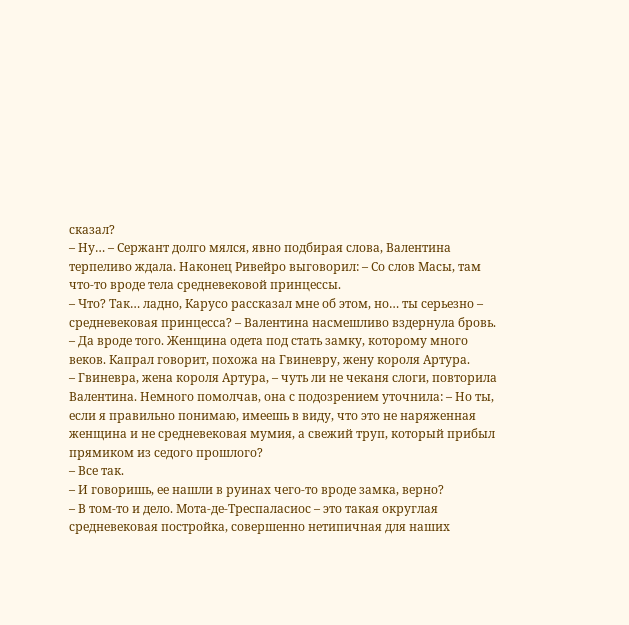сказал?
– Ну… – Сержант долго мялся, явно подбирая слова, Валентина терпеливо ждала. Наконец Ривейро выговорил: – Со слов Масы, там что-то вроде тела средневековой принцессы.
– Что? Так… ладно, Карусо рассказал мне об этом, но… ты серьезно – средневековая принцесса? – Валентина насмешливо вздернула бровь.
– Да вроде того. Женщина одета под стать замку, которому много веков. Капрал говорит, похожа на Гвиневру, жену короля Артура.
– Гвиневра, жена короля Артура, – чуть ли не чеканя слоги, повторила Валентина. Немного помолчав, она с подозрением уточнила: – Но ты, если я правильно понимаю, имеешь в виду, что это не наряженная женщина и не средневековая мумия, а свежий труп, который прибыл прямиком из седого прошлого?
– Все так.
– И говоришь, ее нашли в руинах чего-то вроде замка, верно?
– В том-то и дело. Мота-де-Треспаласиос – это такая округлая средневековая постройка, совершенно нетипичная для наших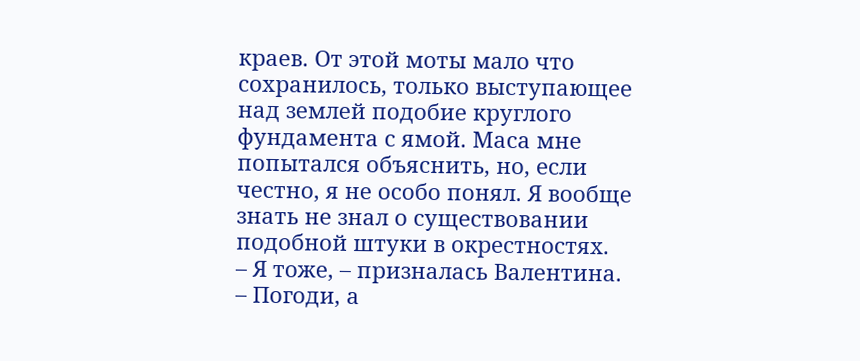краев. От этой моты мало что сохранилось, только выступающее над землей подобие круглого фундамента с ямой. Маса мне попытался объяснить, но, если честно, я не особо понял. Я вообще знать не знал о существовании подобной штуки в окрестностях.
– Я тоже, – призналась Валентина. – Погоди, а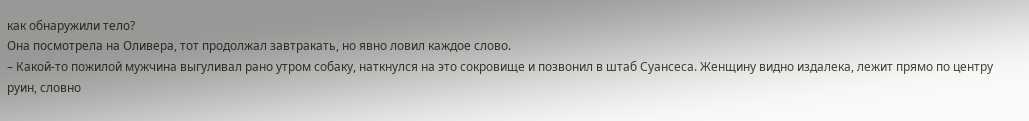как обнаружили тело?
Она посмотрела на Оливера, тот продолжал завтракать, но явно ловил каждое слово.
– Какой-то пожилой мужчина выгуливал рано утром собаку, наткнулся на это сокровище и позвонил в штаб Суансеса. Женщину видно издалека, лежит прямо по центру руин, словно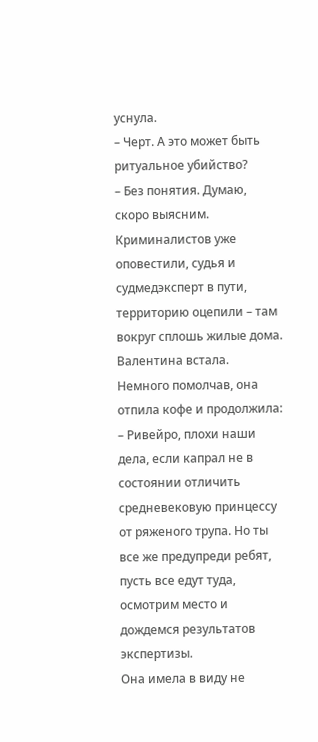уснула.
– Черт. А это может быть ритуальное убийство?
– Без понятия. Думаю, скоро выясним. Криминалистов уже оповестили, судья и судмедэксперт в пути, территорию оцепили – там вокруг сплошь жилые дома.
Валентина встала. Немного помолчав, она отпила кофе и продолжила:
– Ривейро, плохи наши дела, если капрал не в состоянии отличить средневековую принцессу от ряженого трупа. Но ты все же предупреди ребят, пусть все едут туда, осмотрим место и дождемся результатов экспертизы.
Она имела в виду не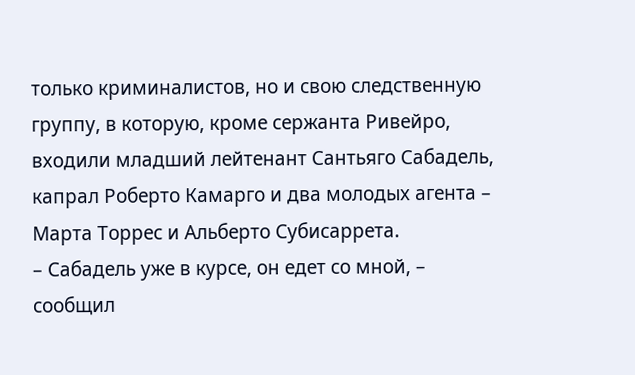только криминалистов, но и свою следственную группу, в которую, кроме сержанта Ривейро, входили младший лейтенант Сантьяго Сабадель, капрал Роберто Камарго и два молодых агента – Марта Торрес и Альберто Субисаррета.
– Сабадель уже в курсе, он едет со мной, – сообщил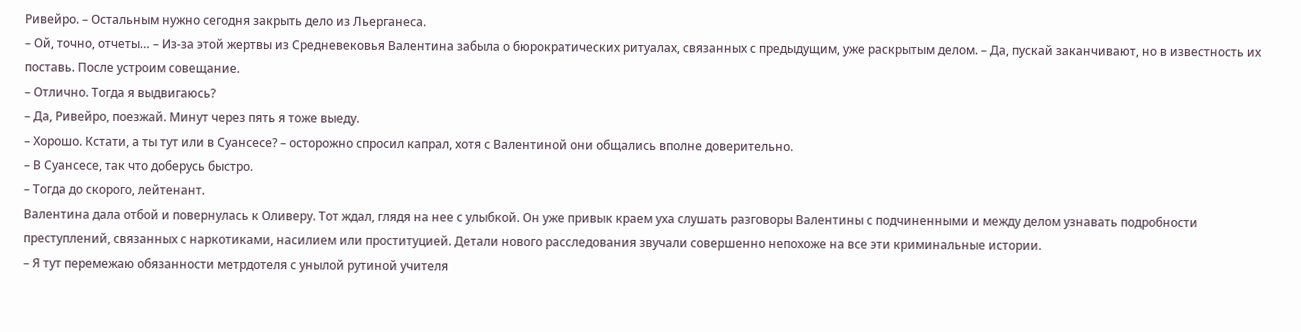Ривейро. – Остальным нужно сегодня закрыть дело из Льерганеса.
– Ой, точно, отчеты… – Из-за этой жертвы из Средневековья Валентина забыла о бюрократических ритуалах, связанных с предыдущим, уже раскрытым делом. – Да, пускай заканчивают, но в известность их поставь. После устроим совещание.
– Отлично. Тогда я выдвигаюсь?
– Да, Ривейро, поезжай. Минут через пять я тоже выеду.
– Хорошо. Кстати, а ты тут или в Суансесе? – осторожно спросил капрал, хотя с Валентиной они общались вполне доверительно.
– В Суансесе, так что доберусь быстро.
– Тогда до скорого, лейтенант.
Валентина дала отбой и повернулась к Оливеру. Тот ждал, глядя на нее с улыбкой. Он уже привык краем уха слушать разговоры Валентины с подчиненными и между делом узнавать подробности преступлений, связанных с наркотиками, насилием или проституцией. Детали нового расследования звучали совершенно непохоже на все эти криминальные истории.
– Я тут перемежаю обязанности метрдотеля с унылой рутиной учителя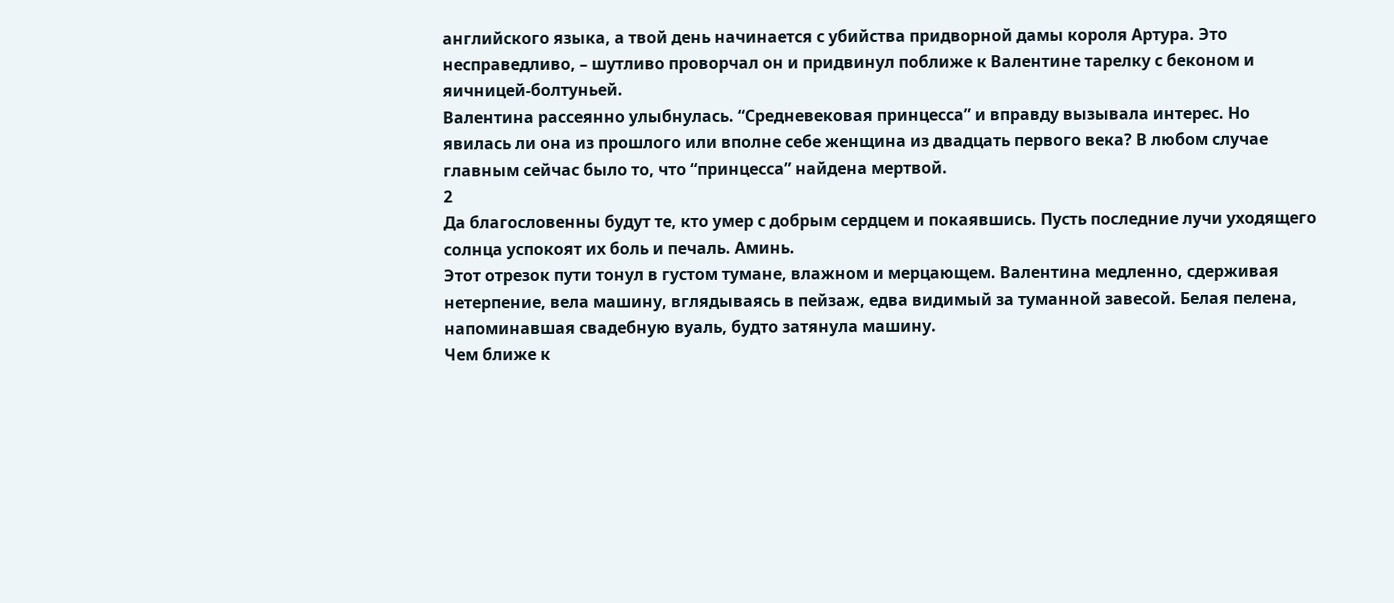английского языка, а твой день начинается с убийства придворной дамы короля Артура. Это несправедливо, – шутливо проворчал он и придвинул поближе к Валентине тарелку с беконом и яичницей-болтуньей.
Валентина рассеянно улыбнулась. “Средневековая принцесса” и вправду вызывала интерес. Но явилась ли она из прошлого или вполне себе женщина из двадцать первого века? В любом случае главным сейчас было то, что “принцесса” найдена мертвой.
2
Да благословенны будут те, кто умер с добрым сердцем и покаявшись. Пусть последние лучи уходящего солнца успокоят их боль и печаль. Аминь.
Этот отрезок пути тонул в густом тумане, влажном и мерцающем. Валентина медленно, сдерживая нетерпение, вела машину, вглядываясь в пейзаж, едва видимый за туманной завесой. Белая пелена, напоминавшая свадебную вуаль, будто затянула машину.
Чем ближе к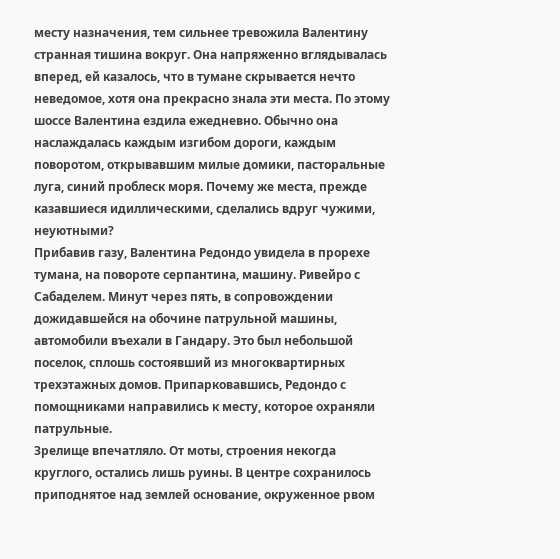месту назначения, тем сильнее тревожила Валентину странная тишина вокруг. Она напряженно вглядывалась вперед, ей казалось, что в тумане скрывается нечто неведомое, хотя она прекрасно знала эти места. По этому шоссе Валентина ездила ежедневно. Обычно она наслаждалась каждым изгибом дороги, каждым поворотом, открывавшим милые домики, пасторальные луга, синий проблеск моря. Почему же места, прежде казавшиеся идиллическими, сделались вдруг чужими, неуютными?
Прибавив газу, Валентина Редондо увидела в прорехе тумана, на повороте серпантина, машину. Ривейро с Сабаделем. Минут через пять, в сопровождении дожидавшейся на обочине патрульной машины, автомобили въехали в Гандару. Это был небольшой поселок, сплошь состоявший из многоквартирных трехэтажных домов. Припарковавшись, Редондо с помощниками направились к месту, которое охраняли патрульные.
Зрелище впечатляло. От моты, строения некогда круглого, остались лишь руины. В центре сохранилось приподнятое над землей основание, окруженное рвом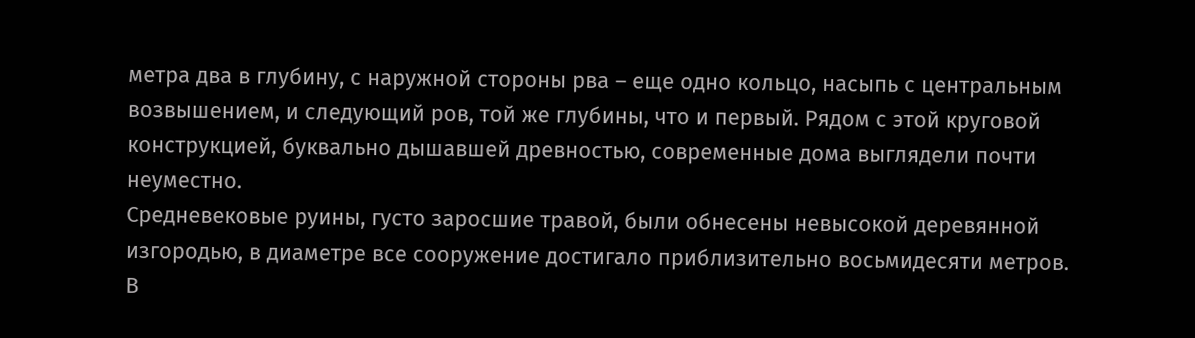метра два в глубину, с наружной стороны рва – еще одно кольцо, насыпь с центральным возвышением, и следующий ров, той же глубины, что и первый. Рядом с этой круговой конструкцией, буквально дышавшей древностью, современные дома выглядели почти неуместно.
Средневековые руины, густо заросшие травой, были обнесены невысокой деревянной изгородью, в диаметре все сооружение достигало приблизительно восьмидесяти метров.
В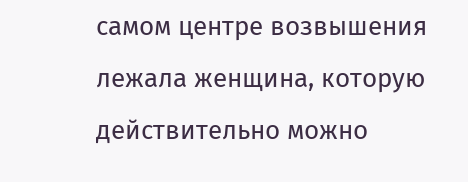самом центре возвышения лежала женщина, которую действительно можно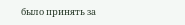было принять за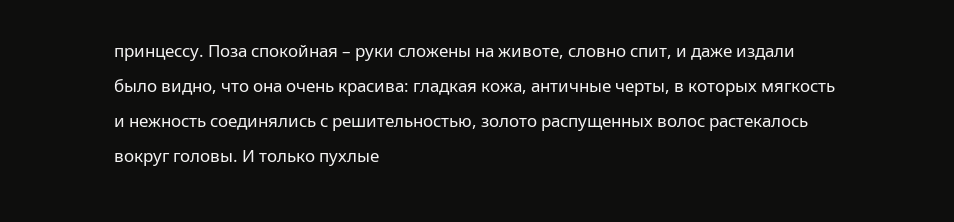принцессу. Поза спокойная – руки сложены на животе, словно спит, и даже издали было видно, что она очень красива: гладкая кожа, античные черты, в которых мягкость и нежность соединялись с решительностью, золото распущенных волос растекалось вокруг головы. И только пухлые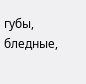губы, бледные,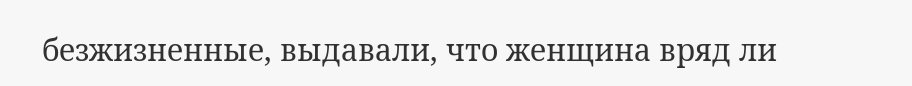безжизненные, выдавали, что женщина вряд ли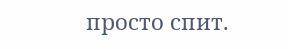просто спит.